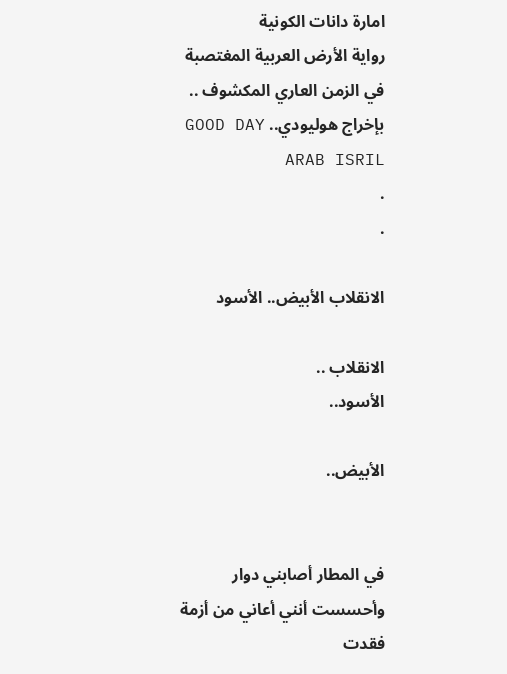امارة دانات الكونية
رواية الأرض العربية المغتصبة في الزمن العاري المكشوف .. بإخراج هوليودي.. GOOD DAY ARAB ISRIL
.
.

الانقلاب الأبيض.. الأسود

الانقلاب ..
الأسود..

الأبيض..


في المطار أصابني دوار وأحسست أنني أعاني من أزمة فقدت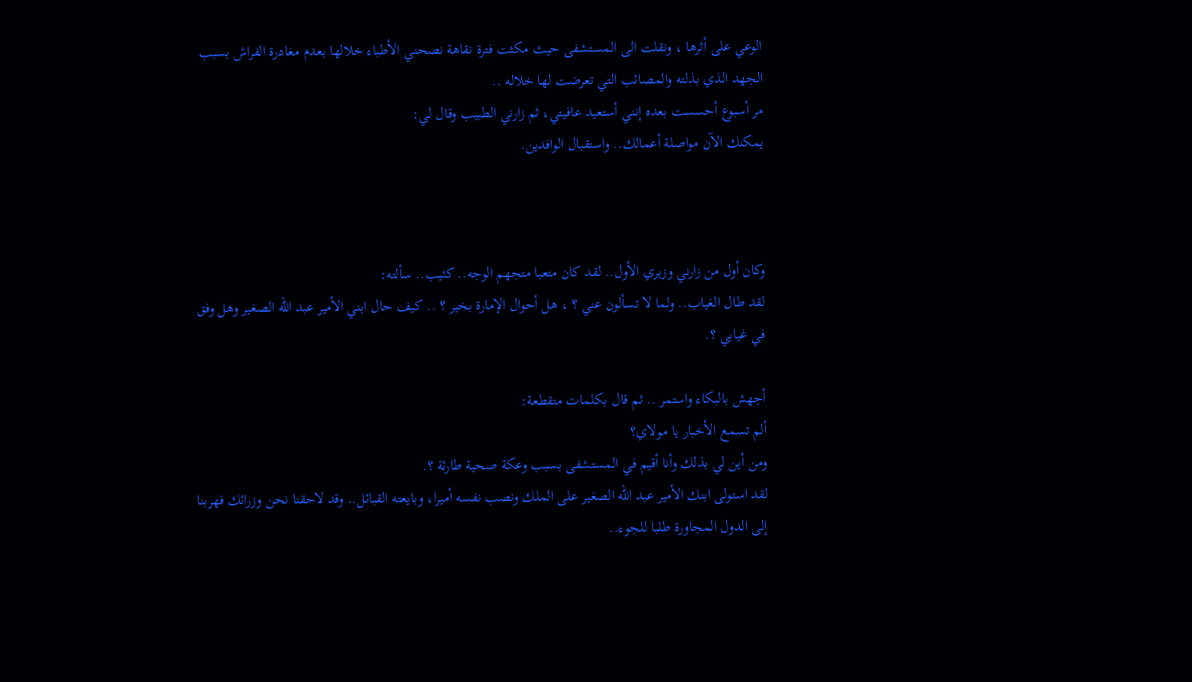الوعي على أثرها ، ونقلت الى المستشفى حيث مكثت فترة نقاهة نصحني الأطباء خلالها بعدم مغادرة الفراش بسبب الجهد الذي بذلته والمصائب التي تعرضت لها خلاله ..
مر أسبوع أحسست بعده إنني أستعيد عافيتي، ثم زارني الطبيب وقال لي:
يمكنك الآن مواصلة أعمالك.. واستقبال الوافدين.



وكان أول من زارني وزيري الأول.. لقد كان متعبا متجهم الوجه.. كئيب.. سألته:
لقد طال الغياب.. ولما لا تسألون عني ؟ ، هل أحوال الإمارة بخير ؟ .. كيف حال ابني الأمير عبد الله الصغير وهل وفق في غيابي ؟.

أجهش بالبكاء واستمر .. ثم قال بكلمات متقطعة:
ألم تسمع الأخبار يا مولاي؟
ومن أين لي بذلك وأنا أقيم في المستشفى بسبب وعكة صحية طارئة ؟.
لقد استولى ابنك الأمير عبد الله الصغير على الملك ونصب نفسه أميرا، وبايعته القبائل.. وقد لاحقنا نحن وزرائك فهربنا إلى الدول المجاورة طلبا للجوء..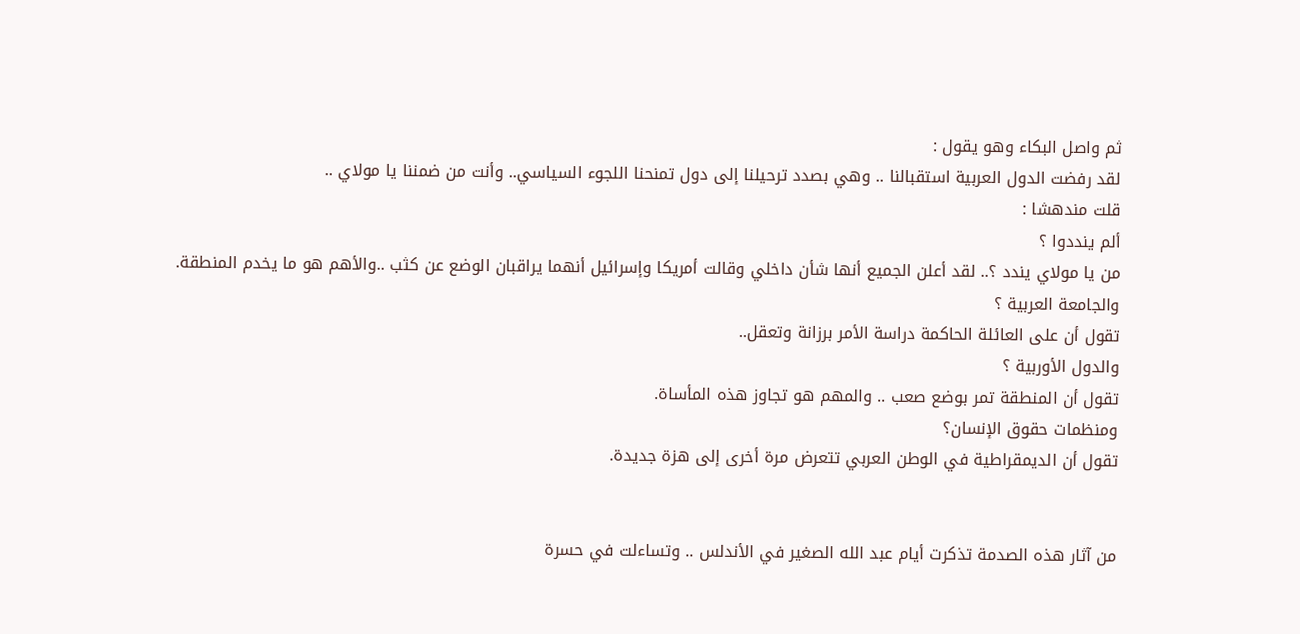ثم واصل البكاء وهو يقول :
لقد رفضت الدول العربية استقبالنا .. وهي بصدد ترحيلنا إلى دول تمنحنا اللجوء السياسي.. وأنت من ضمننا يا مولاي ..
قلت مندهشا :
ألم ينددوا ؟
من يا مولاي يندد ؟.. لقد أعلن الجميع أنها شأن داخلي وقالت أمريكا وإسرائيل أنهما يراقبان الوضع عن كثب ..والأهم هو ما يخدم المنطقة.
والجامعة العربية ؟
تقول أن على العائلة الحاكمة دراسة الأمر برزانة وتعقل..
والدول الأوربية ؟
تقول أن المنطقة تمر بوضع صعب .. والمهم هو تجاوز هذه المأساة.
ومنظمات حقوق الإنسان؟
تقول أن الديمقراطية في الوطن العربي تتعرض مرة أخرى إلى هزة جديدة.


من آثار هذه الصدمة تذكرت أيام عبد الله الصغير في الأندلس .. وتساءلت في حسرة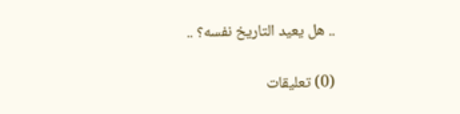.. هل يعيد التاريخ نفسه؟ ..

(0) تعليقات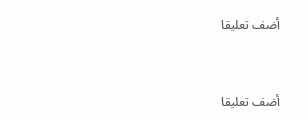أضف تعليقا



أضف تعليقا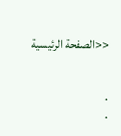<<الصفحة الرئيسية


.
.